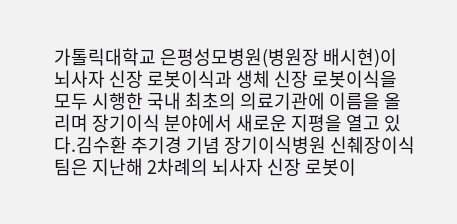가톨릭대학교 은평성모병원(병원장 배시현)이 뇌사자 신장 로봇이식과 생체 신장 로봇이식을 모두 시행한 국내 최초의 의료기관에 이름을 올리며 장기이식 분야에서 새로운 지평을 열고 있다.김수환 추기경 기념 장기이식병원 신췌장이식팀은 지난해 2차례의 뇌사자 신장 로봇이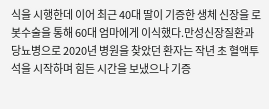식을 시행한데 이어 최근 40대 딸이 기증한 생체 신장을 로봇수술을 통해 60대 엄마에게 이식했다.만성신장질환과 당뇨병으로 2020년 병원을 찾았던 환자는 작년 초 혈액투석을 시작하며 힘든 시간을 보냈으나 기증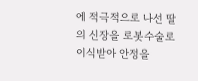에 적극적으로 나선 딸의 신장을 로봇수술로 이식받아 안정을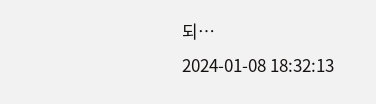되…
2024-01-08 18:32:13